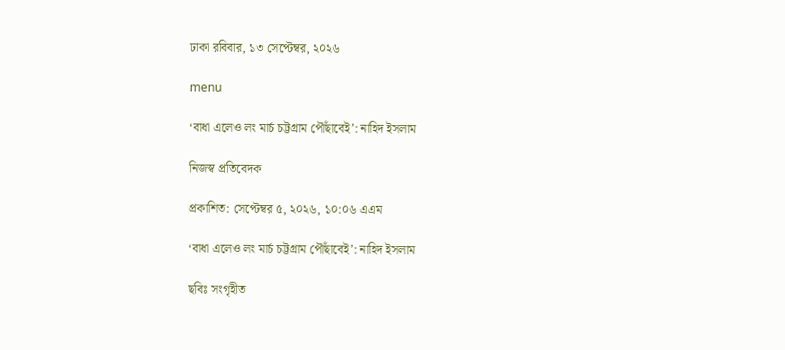ঢাকা রবিবার, ১৩ সেপ্টেম্বর, ২০২৬

menu

‘বাধা এলেও লং মার্চ চট্টগ্রাম পৌঁছাবেই’: নাহিদ ইসলাম

নিজস্ব প্রতিবেদক

প্রকাশিত: সেপ্টেম্বর ৫, ২০২৬, ১০:০৬ এএম

‘বাধা এলেও লং মার্চ চট্টগ্রাম পৌঁছাবেই’: নাহিদ ইসলাম

ছবিঃ সংগৃহীত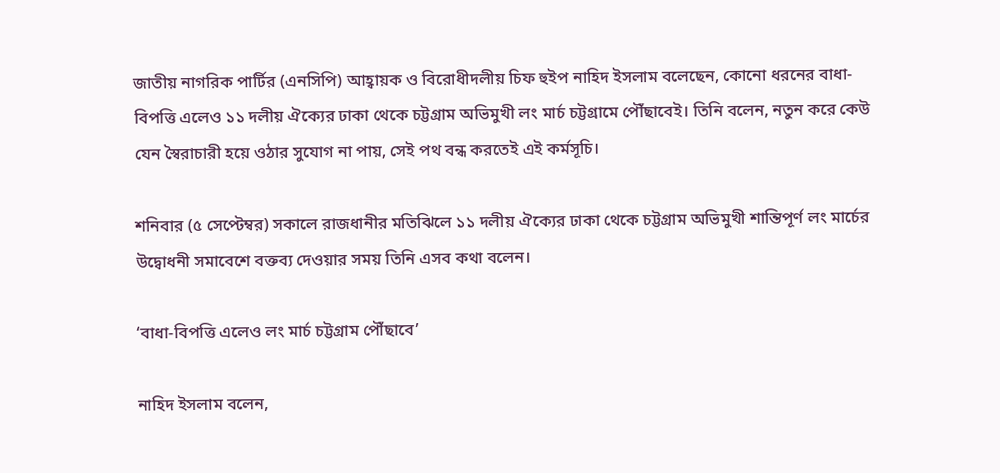জাতীয় নাগরিক পার্টির (এনসিপি) আহ্বায়ক ও বিরোধীদলীয় চিফ হুইপ নাহিদ ইসলাম বলেছেন, কোনো ধরনের বাধা-বিপত্তি এলেও ১১ দলীয় ঐক্যের ঢাকা থেকে চট্টগ্রাম অভিমুখী লং মার্চ চট্টগ্রামে পৌঁছাবেই। তিনি বলেন, নতুন করে কেউ যেন স্বৈরাচারী হয়ে ওঠার সুযোগ না পায়, সেই পথ বন্ধ করতেই এই কর্মসূচি।

শনিবার (৫ সেপ্টেম্বর) সকালে রাজধানীর মতিঝিলে ১১ দলীয় ঐক্যের ঢাকা থেকে চট্টগ্রাম অভিমুখী শান্তিপূর্ণ লং মার্চের উদ্বোধনী সমাবেশে বক্তব্য দেওয়ার সময় তিনি এসব কথা বলেন।

‘বাধা-বিপত্তি এলেও লং মার্চ চট্টগ্রাম পৌঁছাবে’

নাহিদ ইসলাম বলেন,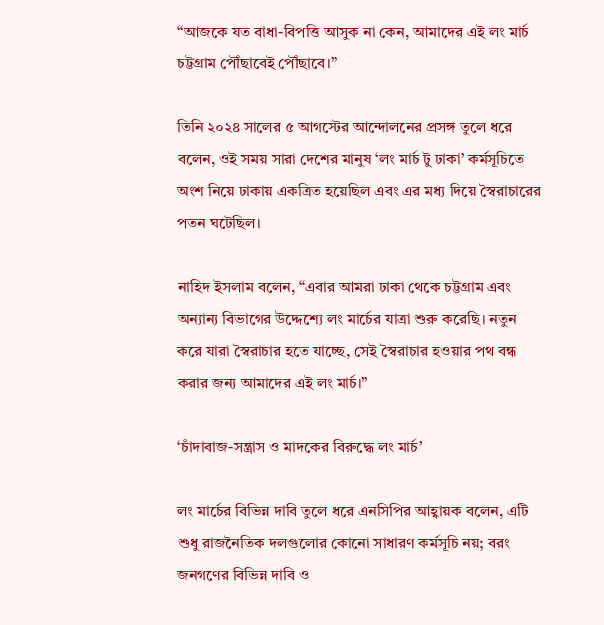“আজকে যত বাধা-বিপত্তি আসুক না কেন, আমাদের এই লং মার্চ চট্টগ্রাম পৌঁছাবেই পৌঁছাবে।”

তিনি ২০২৪ সালের ৫ আগস্টের আন্দোলনের প্রসঙ্গ তুলে ধরে বলেন, ওই সময় সারা দেশের মানুষ ‘লং মার্চ টু ঢাকা’ কর্মসূচিতে অংশ নিয়ে ঢাকায় একত্রিত হয়েছিল এবং এর মধ্য দিয়ে স্বৈরাচারের পতন ঘটেছিল।

নাহিদ ইসলাম বলেন, “এবার আমরা ঢাকা থেকে চট্টগ্রাম এবং অন্যান্য বিভাগের উদ্দেশ্যে লং মার্চের যাত্রা শুরু করেছি। নতুন করে যারা স্বৈরাচার হতে যাচ্ছে, সেই স্বৈরাচার হওয়ার পথ বন্ধ করার জন্য আমাদের এই লং মার্চ।”

‘চাঁদাবাজ-সন্ত্রাস ও মাদকের বিরুদ্ধে লং মার্চ’

লং মার্চের বিভিন্ন দাবি তুলে ধরে এনসিপির আহ্বায়ক বলেন, এটি শুধু রাজনৈতিক দলগুলোর কোনো সাধারণ কর্মসূচি নয়; বরং জনগণের বিভিন্ন দাবি ও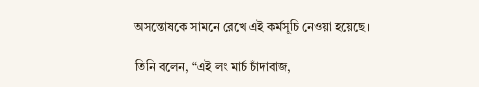অসন্তোষকে সামনে রেখে এই কর্মসূচি নেওয়া হয়েছে।

তিনি বলেন, “এই লং মার্চ চাঁদাবাজ,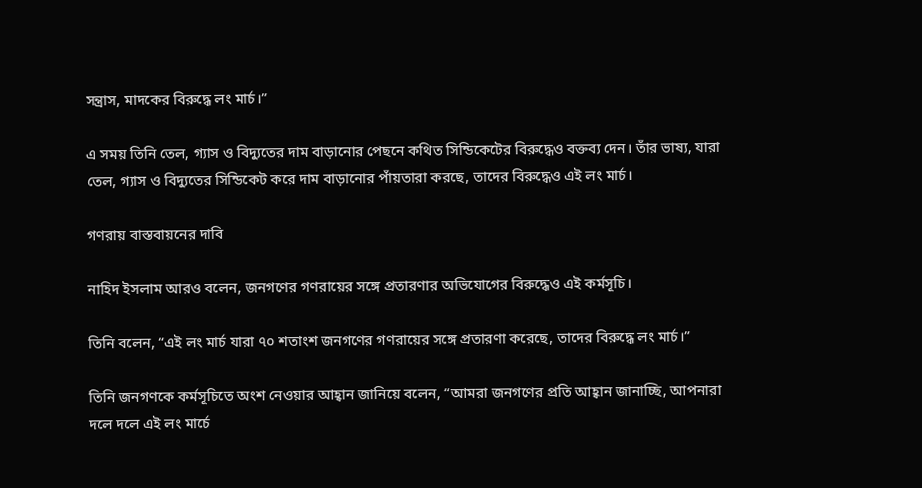সন্ত্রাস, মাদকের বিরুদ্ধে লং মার্চ।”

এ সময় তিনি তেল, গ্যাস ও বিদ্যুতের দাম বাড়ানোর পেছনে কথিত সিন্ডিকেটের বিরুদ্ধেও বক্তব্য দেন। তাঁর ভাষ্য, যারা তেল, গ্যাস ও বিদ্যুতের সিন্ডিকেট করে দাম বাড়ানোর পাঁয়তারা করছে, তাদের বিরুদ্ধেও এই লং মার্চ।

গণরায় বাস্তবায়নের দাবি

নাহিদ ইসলাম আরও বলেন, জনগণের গণরায়ের সঙ্গে প্রতারণার অভিযোগের বিরুদ্ধেও এই কর্মসূচি।

তিনি বলেন, “এই লং মার্চ যারা ৭০ শতাংশ জনগণের গণরায়ের সঙ্গে প্রতারণা করেছে, তাদের বিরুদ্ধে লং মার্চ।”

তিনি জনগণকে কর্মসূচিতে অংশ নেওয়ার আহ্বান জানিয়ে বলেন, “আমরা জনগণের প্রতি আহ্বান জানাচ্ছি, আপনারা দলে দলে এই লং মার্চে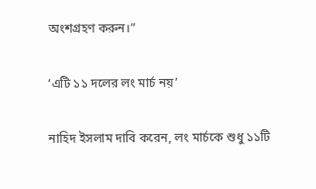অংশগ্রহণ করুন।”

‘এটি ১১ দলের লং মার্চ নয়’

নাহিদ ইসলাম দাবি করেন, লং মার্চকে শুধু ১১টি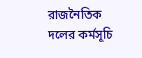রাজনৈতিক দলের কর্মসূচি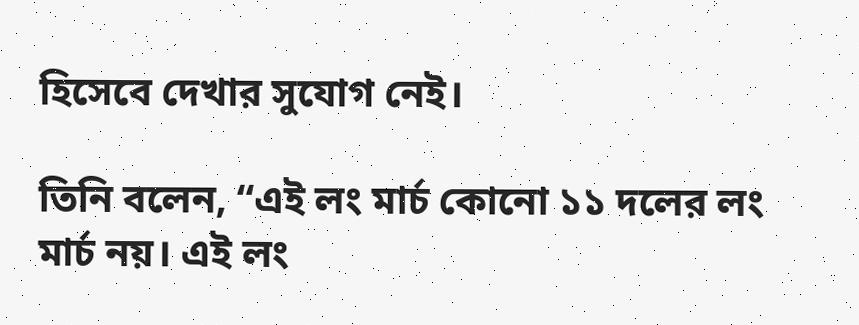হিসেবে দেখার সুযোগ নেই।

তিনি বলেন, “এই লং মার্চ কোনো ১১ দলের লং মার্চ নয়। এই লং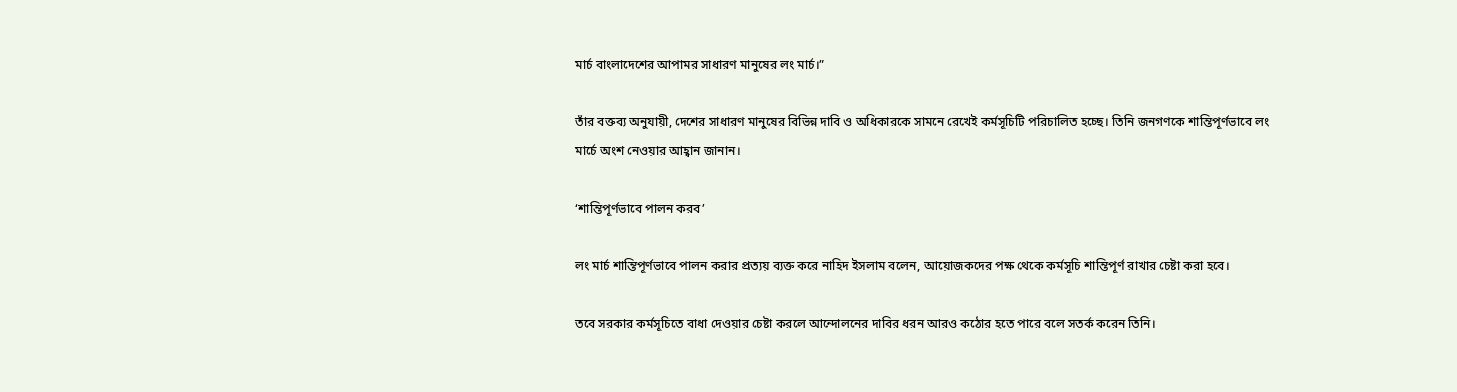মার্চ বাংলাদেশের আপামর সাধারণ মানুষের লং মার্চ।”

তাঁর বক্তব্য অনুযায়ী, দেশের সাধারণ মানুষের বিভিন্ন দাবি ও অধিকারকে সামনে রেখেই কর্মসূচিটি পরিচালিত হচ্ছে। তিনি জনগণকে শান্তিপূর্ণভাবে লং মার্চে অংশ নেওয়ার আহ্বান জানান।

‘শান্তিপূর্ণভাবে পালন করব’

লং মার্চ শান্তিপূর্ণভাবে পালন করার প্রত্যয় ব্যক্ত করে নাহিদ ইসলাম বলেন, আয়োজকদের পক্ষ থেকে কর্মসূচি শান্তিপূর্ণ রাখার চেষ্টা করা হবে।

তবে সরকার কর্মসূচিতে বাধা দেওয়ার চেষ্টা করলে আন্দোলনের দাবির ধরন আরও কঠোর হতে পারে বলে সতর্ক করেন তিনি।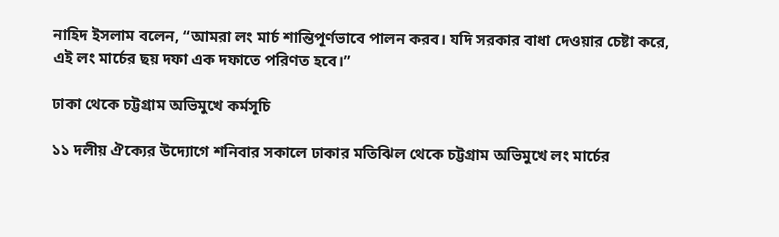নাহিদ ইসলাম বলেন, “আমরা লং মার্চ শান্তিপূর্ণভাবে পালন করব। যদি সরকার বাধা দেওয়ার চেষ্টা করে, এই লং মার্চের ছয় দফা এক দফাতে পরিণত হবে।”

ঢাকা থেকে চট্টগ্রাম অভিমুখে কর্মসূচি

১১ দলীয় ঐক্যের উদ্যোগে শনিবার সকালে ঢাকার মতিঝিল থেকে চট্টগ্রাম অভিমুখে লং মার্চের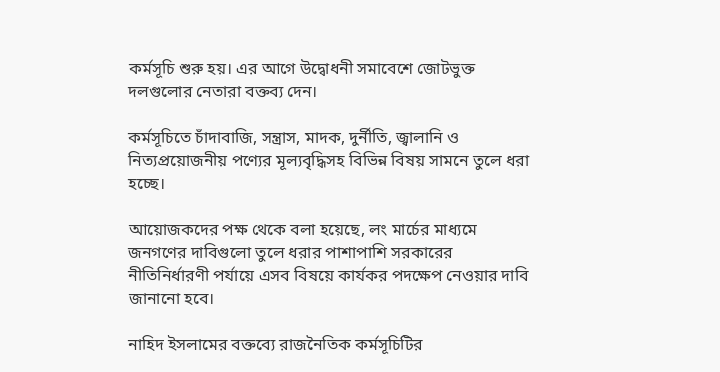কর্মসূচি শুরু হয়। এর আগে উদ্বোধনী সমাবেশে জোটভুক্ত দলগুলোর নেতারা বক্তব্য দেন।

কর্মসূচিতে চাঁদাবাজি, সন্ত্রাস, মাদক, দুর্নীতি, জ্বালানি ও নিত্যপ্রয়োজনীয় পণ্যের মূল্যবৃদ্ধিসহ বিভিন্ন বিষয় সামনে তুলে ধরা হচ্ছে।

আয়োজকদের পক্ষ থেকে বলা হয়েছে, লং মার্চের মাধ্যমে জনগণের দাবিগুলো তুলে ধরার পাশাপাশি সরকারের নীতিনির্ধারণী পর্যায়ে এসব বিষয়ে কার্যকর পদক্ষেপ নেওয়ার দাবি জানানো হবে।

নাহিদ ইসলামের বক্তব্যে রাজনৈতিক কর্মসূচিটির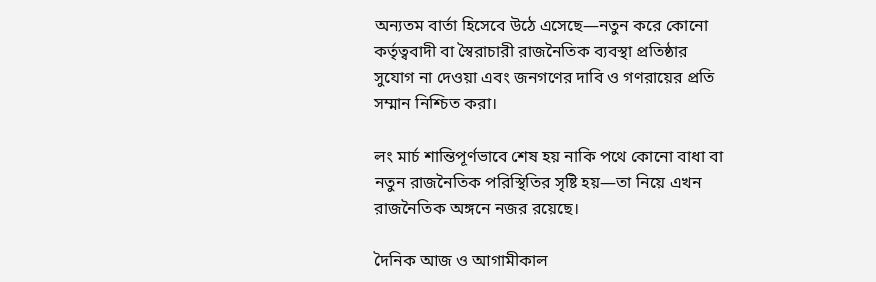অন্যতম বার্তা হিসেবে উঠে এসেছে—নতুন করে কোনো কর্তৃত্ববাদী বা স্বৈরাচারী রাজনৈতিক ব্যবস্থা প্রতিষ্ঠার সুযোগ না দেওয়া এবং জনগণের দাবি ও গণরায়ের প্রতি সম্মান নিশ্চিত করা।

লং মার্চ শান্তিপূর্ণভাবে শেষ হয় নাকি পথে কোনো বাধা বা নতুন রাজনৈতিক পরিস্থিতির সৃষ্টি হয়—তা নিয়ে এখন রাজনৈতিক অঙ্গনে নজর রয়েছে।

দৈনিক আজ ও আগামীকাল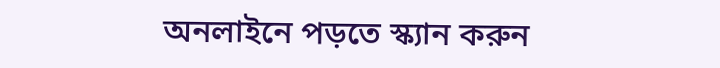অনলাইনে পড়তে স্ক্যান করুন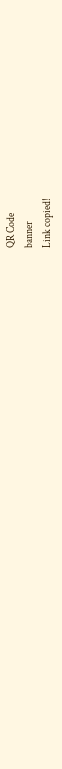QR Code
banner
Link copied!